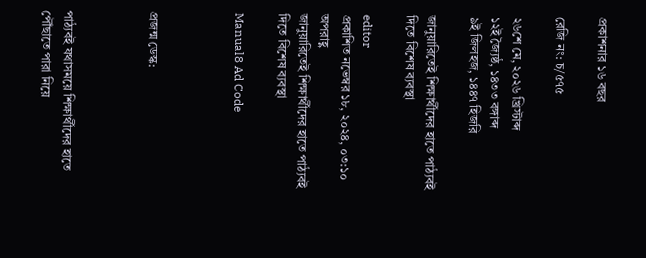প্রকাশনার ১৬ বছর

রেজি নং: চ/৫৭৫

২৬শে মে, ২০২৬ খ্রিস্টাব্দ
১২ই জ্যৈষ্ঠ, ১৪৩৩ বঙ্গাব্দ
৯ই জিলহজ, ১৪৪৭ হিজরি

জানুয়ারিতেই শিক্ষার্থীদের হাতে পাঠ্যবই দিতে বিশেষ ব্যবস্থা

editor
প্রকাশিত নভেম্বর ১৮, ২০২৪, ০৩:১০ অপরাহ্ণ
জানুয়ারিতেই শিক্ষার্থীদের হাতে পাঠ্যবই দিতে বিশেষ ব্যবস্থা

Manual8 Ad Code



প্রজন্ম ডেস্ক:



পাঠ্যবই যথাসময়ে শিক্ষার্থীদের হাতে পৌঁছাতে পারা নিয়ে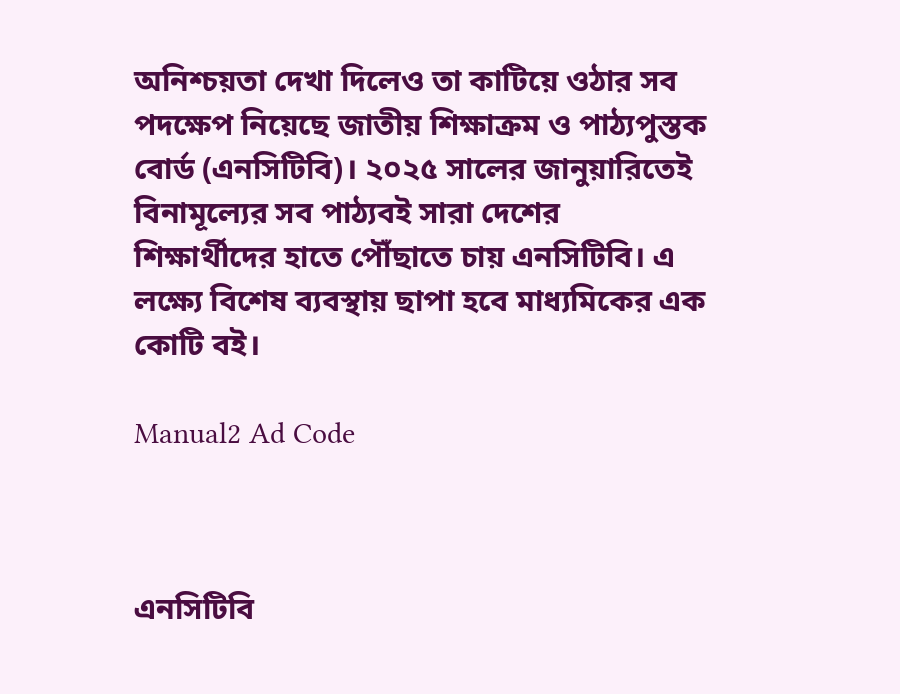অনিশ্চয়তা দেখা দিলেও তা কাটিয়ে ওঠার সব পদক্ষেপ নিয়েছে জাতীয় শিক্ষাক্রম ও পাঠ্যপুস্তক বোর্ড (এনসিটিবি)। ২০২৫ সালের জানুয়ারিতেই বিনামূল্যের সব পাঠ্যবই সারা দেশের শিক্ষার্থীদের হাতে পৌঁছাতে চায় এনসিটিবি। এ লক্ষ্যে বিশেষ ব্যবস্থায় ছাপা হবে মাধ্যমিকের এক কোটি বই।

Manual2 Ad Code



এনসিটিবি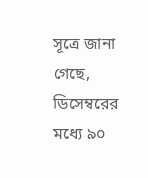সূত্রে জানা গেছে, ডিসেম্বরের মধ্যে ৯০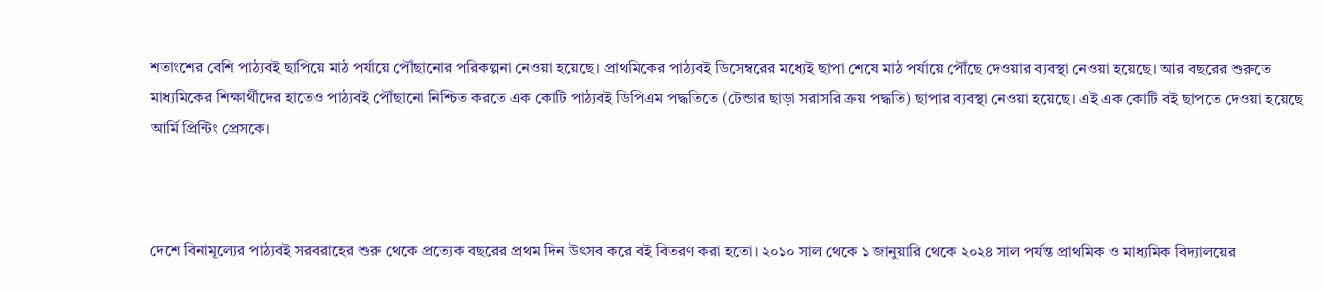শতাংশের বেশি পাঠ্যবই ছাপিয়ে মাঠ পর্যায়ে পৌঁছানোর পরিকল্পনা নেওয়া হয়েছে। প্রাথমিকের পাঠ্যবই ডিসেম্বরের মধ্যেই ছাপা শেষে মাঠ পর্যায়ে পৌঁছে দেওয়ার ব্যবস্থা নেওয়া হয়েছে। আর বছরের শুরুতে মাধ্যমিকের শিক্ষার্থীদের হাতেও পাঠ্যবই পৌঁছানো নিশ্চিত করতে এক কোটি পাঠ্যবই ডিপিএম পদ্ধতিতে (টেন্ডার ছাড়া সরাসরি ক্রয় পদ্ধতি) ছাপার ব্যবস্থা নেওয়া হয়েছে। এই এক কোটি বই ছাপতে দেওয়া হয়েছে আর্মি প্রিন্টিং প্রেসকে।



দেশে বিনামূল্যের পাঠ্যবই সরবরাহের শুরু থেকে প্রত্যেক বছরের প্রথম দিন উৎসব করে বই বিতরণ করা হতো। ২০১০ সাল থেকে ১ জানুয়ারি থেকে ২০২৪ সাল পর্যন্ত প্রাথমিক ও মাধ্যমিক বিদ্যালয়ের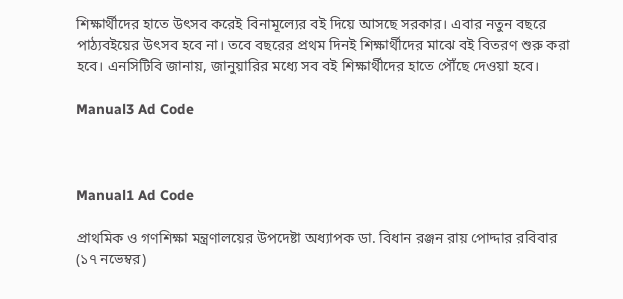শিক্ষার্থীদের হাতে উৎসব করেই বিনামূল্যের বই দিয়ে আসছে সরকার। এবার নতুন বছরে পাঠ্যবইয়ের উৎসব হবে না। তবে বছরের প্রথম দিনই শিক্ষার্থীদের মাঝে বই বিতরণ শুরু করা হবে। এনসিটিবি জানায়, জানুয়ারির মধ্যে সব বই শিক্ষার্থীদের হাতে পৌঁছে দেওয়া হবে।

Manual3 Ad Code



Manual1 Ad Code

প্রাথমিক ও গণশিক্ষা মন্ত্রণালয়ের উপদেষ্টা অধ্যাপক ডা. বিধান রঞ্জন রায় পোদ্দার রবিবার (১৭ নভেম্বর)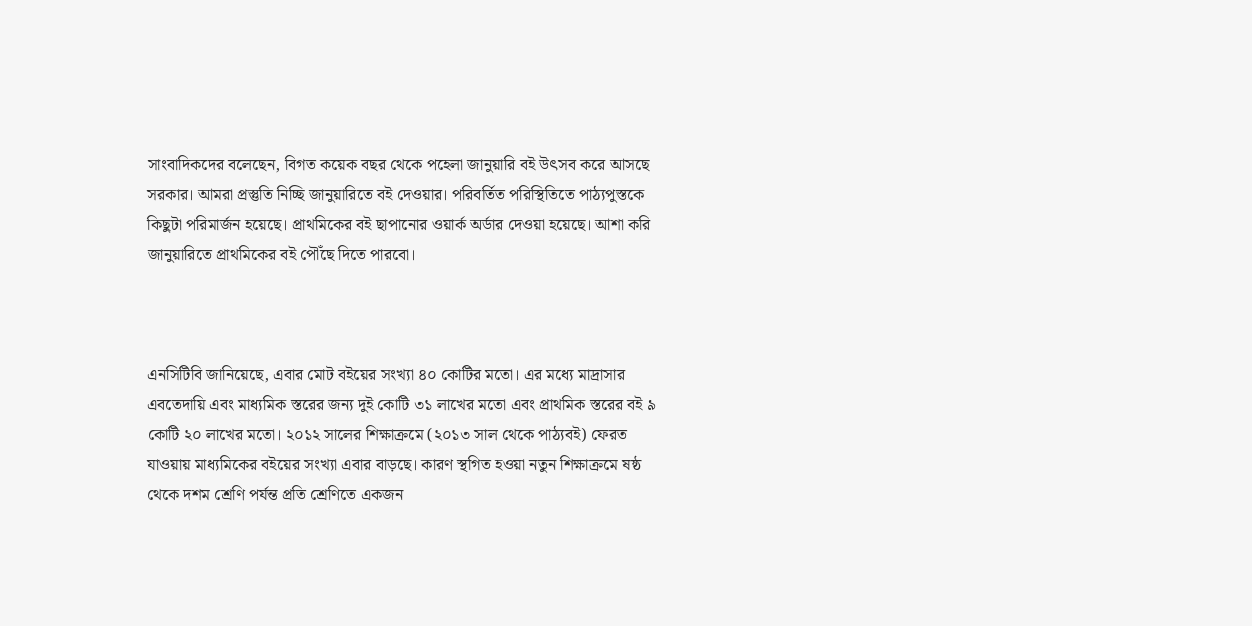সাংবাদিকদের বলেছেন, বিগত কয়েক বছর থেকে পহেলা জানুয়ারি বই উৎসব করে আসছে সরকার। আমরা প্রস্তুতি নিচ্ছি জানুয়ারিতে বই দেওয়ার। পরিবর্তিত পরিস্থিতিতে পাঠ্যপুস্তকে কিছুটা পরিমার্জন হয়েছে। প্রাথমিকের বই ছাপানোর ওয়ার্ক অর্ডার দেওয়া হয়েছে। আশা করি জানুয়ারিতে প্রাথমিকের বই পৌঁছে দিতে পারবো।



এনসিটিবি জানিয়েছে, এবার মোট বইয়ের সংখ্যা ৪০ কোটির মতো। এর মধ্যে মাদ্রাসার এবতেদায়ি এবং মাধ্যমিক স্তরের জন্য দুই কোটি ৩১ লাখের মতো এবং প্রাথমিক স্তরের বই ৯ কোটি ২০ লাখের মতো। ২০১২ সালের শিক্ষাক্রমে (২০১৩ সাল থেকে পাঠ্যবই) ফেরত যাওয়ায় মাধ্যমিকের বইয়ের সংখ্যা এবার বাড়ছে। কারণ স্থগিত হওয়া নতুন শিক্ষাক্রমে ষষ্ঠ থেকে দশম শ্রেণি পর্যন্ত প্রতি শ্রেণিতে একজন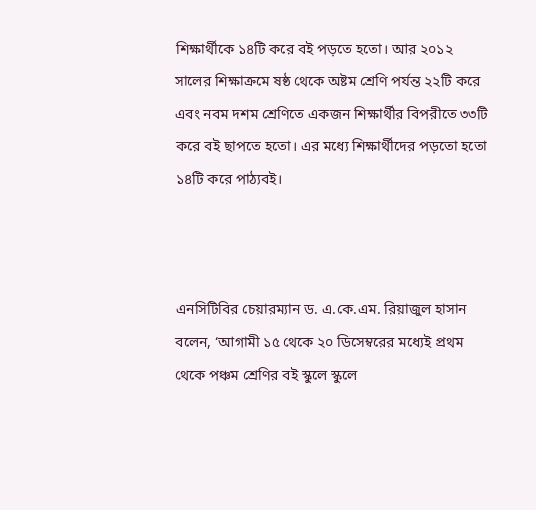শিক্ষার্থীকে ১৪টি করে বই পড়তে হতো। আর ২০১২ সালের শিক্ষাক্রমে ষষ্ঠ থেকে অষ্টম শ্রেণি পর্যন্ত ২২টি করে এবং নবম দশম শ্রেণিতে একজন শিক্ষার্থীর বিপরীতে ৩৩টি করে বই ছাপতে হতো। এর মধ্যে শিক্ষার্থীদের পড়তো হতো ১৪টি করে পাঠ্যবই।



এনসিটিবির চেয়ারম্যান ড. এ.কে.এম. রিয়াজুল হাসান বলেন, ‘আগামী ১৫ থেকে ২০ ডিসেম্বরের মধ্যেই প্রথম থেকে পঞ্চম শ্রেণির বই স্কুলে স্কুলে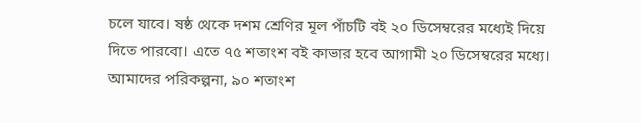চলে যাবে। ষষ্ঠ থেকে দশম শ্রেণির মূল পাঁচটি বই ২০ ডিসেম্বরের মধ্যেই দিয়ে দিতে পারবো। এতে ৭৫ শতাংশ বই কাভার হবে আগামী ২০ ডিসেম্বরের মধ্যে। আমাদের পরিকল্পনা, ৯০ শতাংশ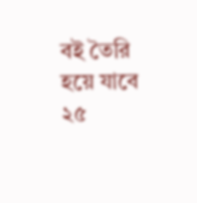বই তৈরি হয়ে যাবে ২৫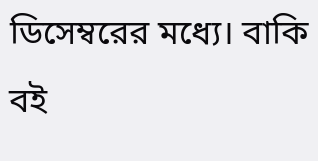ডিসেম্বরের মধ্যে। বাকি বই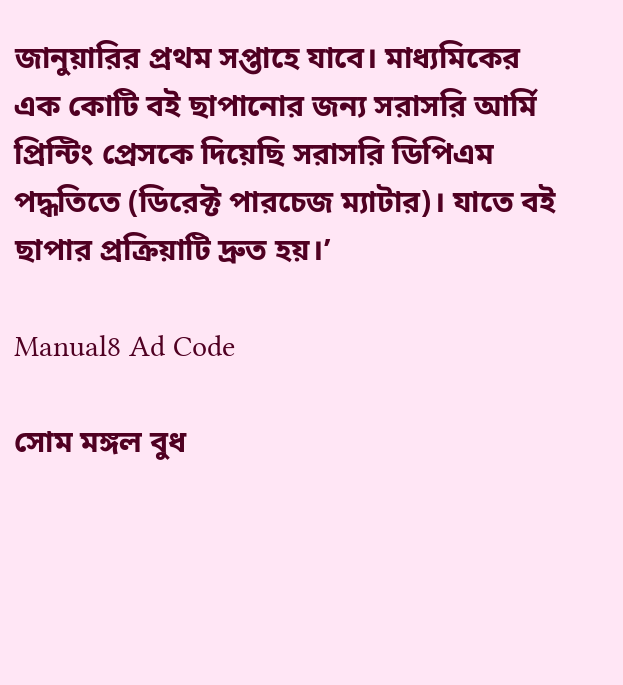জানুয়ারির প্রথম সপ্তাহে যাবে। মাধ্যমিকের এক কোটি বই ছাপানোর জন্য সরাসরি আর্মি প্রিন্টিং প্রেসকে দিয়েছি সরাসরি ডিপিএম পদ্ধতিতে (ডিরেক্ট পারচেজ ম্যাটার)। যাতে বই ছাপার প্রক্রিয়াটি দ্রুত হয়।’

Manual8 Ad Code

সোম মঙ্গল বুধ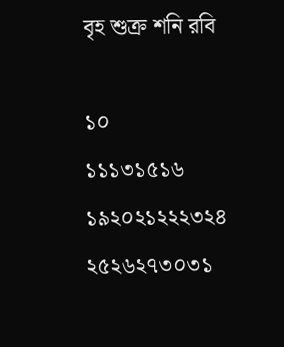বৃহ শুক্র শনি রবি

১০
১১১৩১৫১৬
১৯২০২১২২২৩২৪
২৫২৬২৭৩০৩১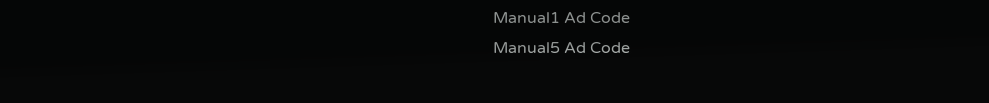Manual1 Ad Code
Manual5 Ad Code